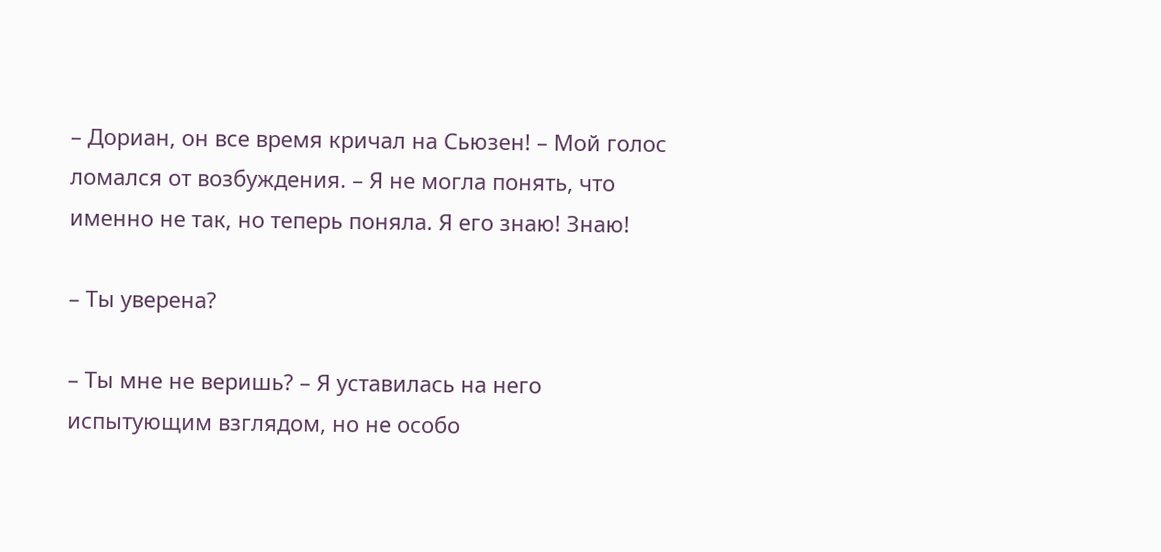– Дориан, он все время кричал на Сьюзен! – Мой голос ломался от возбуждения. – Я не могла понять, что именно не так, но теперь поняла. Я его знаю! Знаю!

– Ты уверена?

– Ты мне не веришь? – Я уставилась на него испытующим взглядом, но не особо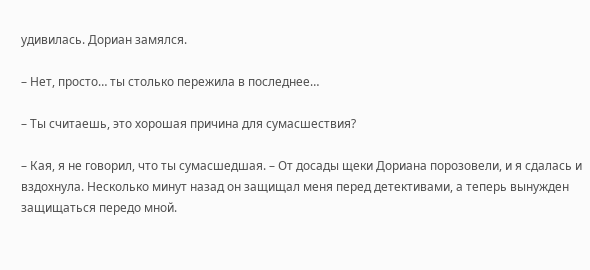удивилась. Дориан замялся.

– Нет, просто… ты столько пережила в последнее…

– Ты считаешь, это хорошая причина для сумасшествия?

– Кая, я не говорил, что ты сумасшедшая. – От досады щеки Дориана порозовели, и я сдалась и вздохнула. Несколько минут назад он защищал меня перед детективами, а теперь вынужден защищаться передо мной.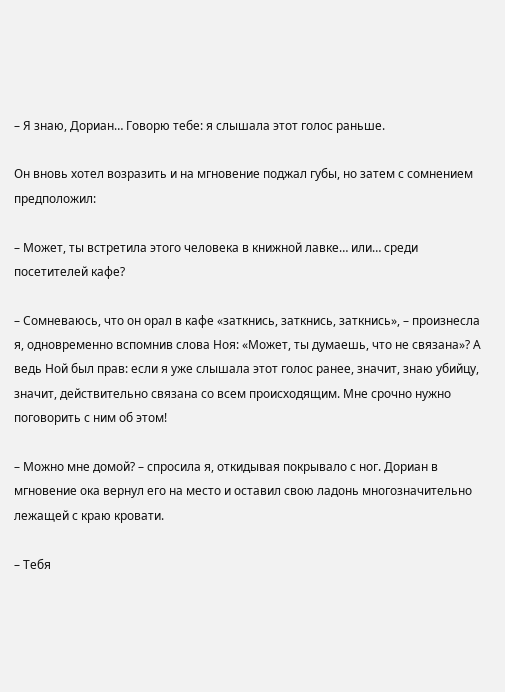– Я знаю, Дориан… Говорю тебе: я слышала этот голос раньше.

Он вновь хотел возразить и на мгновение поджал губы, но затем с сомнением предположил:

– Может, ты встретила этого человека в книжной лавке… или… среди посетителей кафе?

– Сомневаюсь, что он орал в кафе «заткнись, заткнись, заткнись», – произнесла я, одновременно вспомнив слова Ноя: «Может, ты думаешь, что не связана»? А ведь Ной был прав: если я уже слышала этот голос ранее, значит, знаю убийцу, значит, действительно связана со всем происходящим. Мне срочно нужно поговорить с ним об этом!

– Можно мне домой? – спросила я, откидывая покрывало с ног. Дориан в мгновение ока вернул его на место и оставил свою ладонь многозначительно лежащей с краю кровати.

– Тебя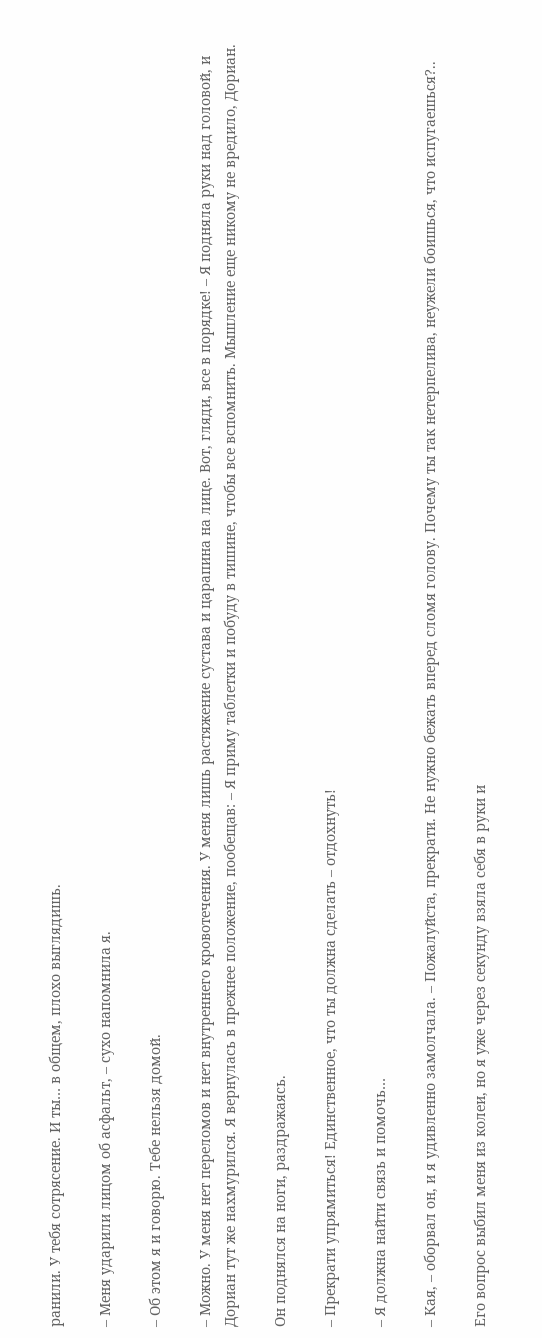ранили. У тебя сотрясение. И ты… в общем, плохо выглядишь.

– Меня ударили лицом об асфальт, – сухо напомнила я.

– Об этом я и говорю. Тебе нельзя домой.

– Можно. У меня нет переломов и нет внутреннего кровотечения. У меня лишь растяжение сустава и царапина на лице. Вот, гляди, все в порядке! – Я подняла руки над головой, и Дориан тут же нахмурился. Я вернулась в прежнее положение, пообещав: – Я приму таблетки и побуду в тишине, чтобы все вспомнить. Мышление еще никому не вредило, Дориан.

Он поднялся на ноги, раздражаясь.

– Прекрати упрямиться! Единственное, что ты должна сделать – отдохнуть!

– Я должна найти связь и помочь…

– Кая, – оборвал он, и я удивленно замолчала. – Пожалуйста, прекрати. Не нужно бежать вперед сломя голову. Почему ты так нетерпелива, неужели боишься, что испугаешься?..

Его вопрос выбил меня из колеи, но я уже через секунду взяла себя в руки и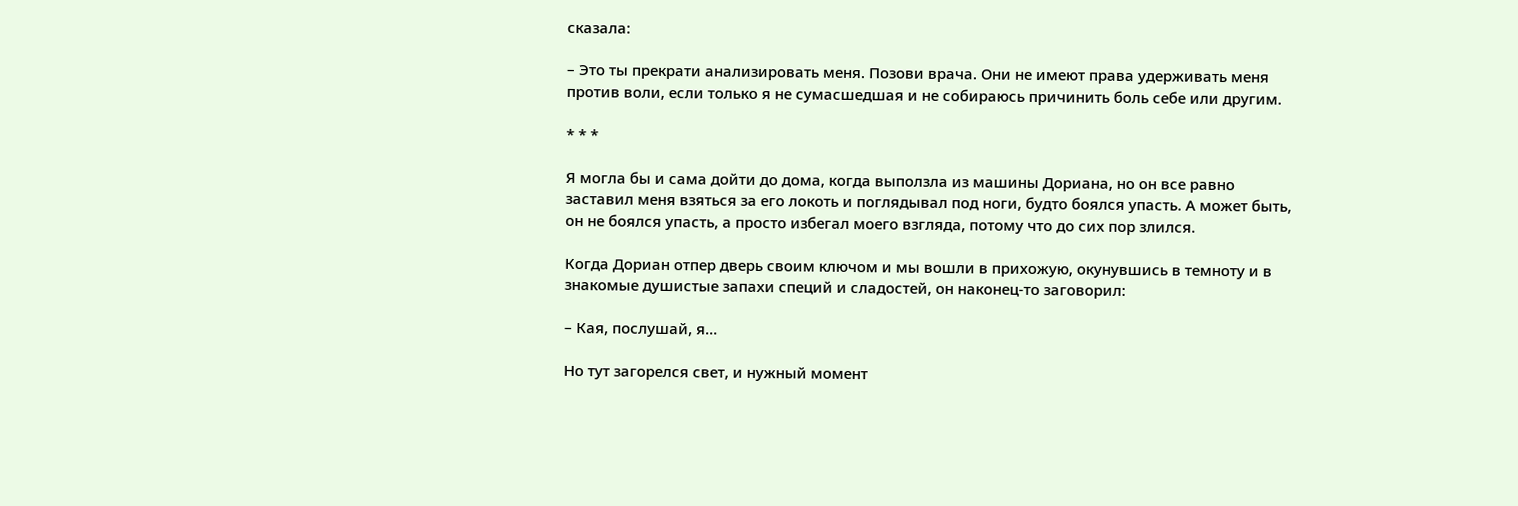сказала:

– Это ты прекрати анализировать меня. Позови врача. Они не имеют права удерживать меня против воли, если только я не сумасшедшая и не собираюсь причинить боль себе или другим.

* * *

Я могла бы и сама дойти до дома, когда выползла из машины Дориана, но он все равно заставил меня взяться за его локоть и поглядывал под ноги, будто боялся упасть. А может быть, он не боялся упасть, а просто избегал моего взгляда, потому что до сих пор злился.

Когда Дориан отпер дверь своим ключом и мы вошли в прихожую, окунувшись в темноту и в знакомые душистые запахи специй и сладостей, он наконец-то заговорил:

– Кая, послушай, я…

Но тут загорелся свет, и нужный момент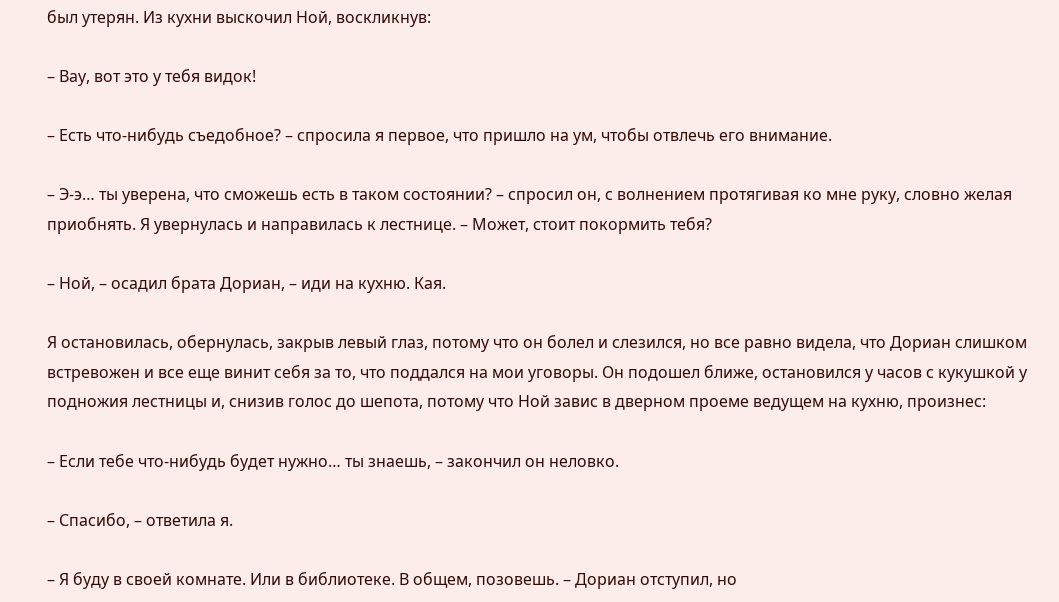был утерян. Из кухни выскочил Ной, воскликнув:

– Вау, вот это у тебя видок!

– Есть что-нибудь съедобное? – спросила я первое, что пришло на ум, чтобы отвлечь его внимание.

– Э-э… ты уверена, что сможешь есть в таком состоянии? – спросил он, с волнением протягивая ко мне руку, словно желая приобнять. Я увернулась и направилась к лестнице. – Может, стоит покормить тебя?

– Ной, – осадил брата Дориан, – иди на кухню. Кая.

Я остановилась, обернулась, закрыв левый глаз, потому что он болел и слезился, но все равно видела, что Дориан слишком встревожен и все еще винит себя за то, что поддался на мои уговоры. Он подошел ближе, остановился у часов с кукушкой у подножия лестницы и, снизив голос до шепота, потому что Ной завис в дверном проеме ведущем на кухню, произнес:

– Если тебе что-нибудь будет нужно… ты знаешь, – закончил он неловко.

– Спасибо, – ответила я.

– Я буду в своей комнате. Или в библиотеке. В общем, позовешь. – Дориан отступил, но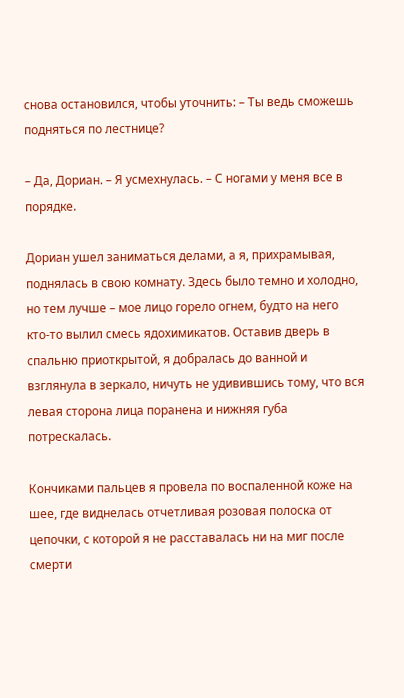снова остановился, чтобы уточнить: – Ты ведь сможешь подняться по лестнице?

– Да, Дориан. – Я усмехнулась. – С ногами у меня все в порядке.

Дориан ушел заниматься делами, а я, прихрамывая, поднялась в свою комнату. Здесь было темно и холодно, но тем лучше – мое лицо горело огнем, будто на него кто-то вылил смесь ядохимикатов. Оставив дверь в спальню приоткрытой, я добралась до ванной и взглянула в зеркало, ничуть не удивившись тому, что вся левая сторона лица поранена и нижняя губа потрескалась.

Кончиками пальцев я провела по воспаленной коже на шее, где виднелась отчетливая розовая полоска от цепочки, с которой я не расставалась ни на миг после смерти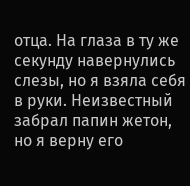отца. На глаза в ту же секунду навернулись слезы, но я взяла себя в руки. Неизвестный забрал папин жетон, но я верну его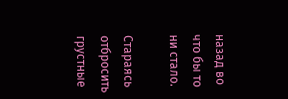назад во что бы то ни стало.

Стараясь отбросить грустные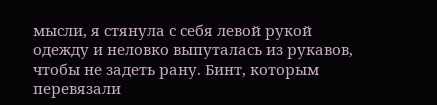мысли, я стянула с себя левой рукой одежду и неловко выпуталась из рукавов, чтобы не задеть рану. Бинт, которым перевязали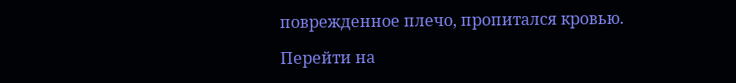поврежденное плечо, пропитался кровью.

Перейти на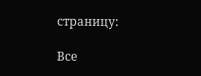страницу:

Все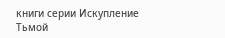книги серии Искупление Тьмой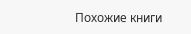Похожие книги